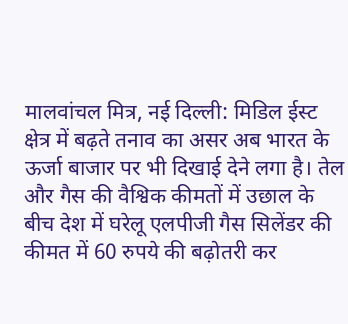मालवांचल मित्र, नई दिल्ली: मिडिल ईस्ट क्षेत्र में बढ़ते तनाव का असर अब भारत के ऊर्जा बाजार पर भी दिखाई देने लगा है। तेल और गैस की वैश्विक कीमतों में उछाल के बीच देश में घरेलू एलपीजी गैस सिलेंडर की कीमत में 60 रुपये की बढ़ोतरी कर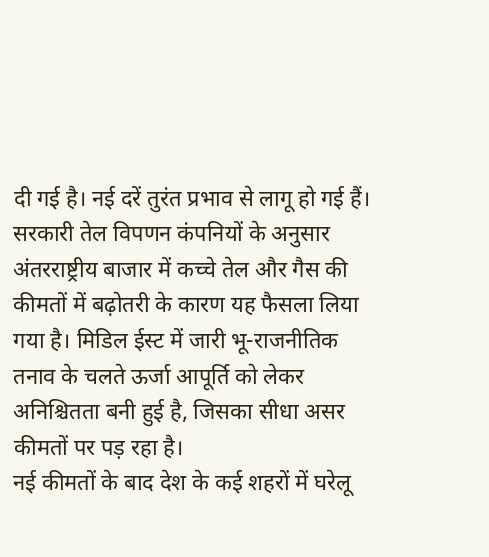दी गई है। नई दरें तुरंत प्रभाव से लागू हो गई हैं।
सरकारी तेल विपणन कंपनियों के अनुसार अंतरराष्ट्रीय बाजार में कच्चे तेल और गैस की कीमतों में बढ़ोतरी के कारण यह फैसला लिया गया है। मिडिल ईस्ट में जारी भू-राजनीतिक तनाव के चलते ऊर्जा आपूर्ति को लेकर अनिश्चितता बनी हुई है, जिसका सीधा असर कीमतों पर पड़ रहा है।
नई कीमतों के बाद देश के कई शहरों में घरेलू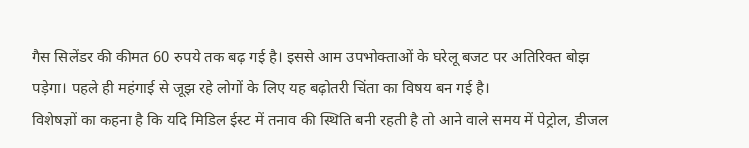गैस सिलेंडर की कीमत 60 रुपये तक बढ़ गई है। इससे आम उपभोक्ताओं के घरेलू बजट पर अतिरिक्त बोझ पड़ेगा। पहले ही महंगाई से जूझ रहे लोगों के लिए यह बढ़ोतरी चिंता का विषय बन गई है।
विशेषज्ञों का कहना है कि यदि मिडिल ईस्ट में तनाव की स्थिति बनी रहती है तो आने वाले समय में पेट्रोल, डीजल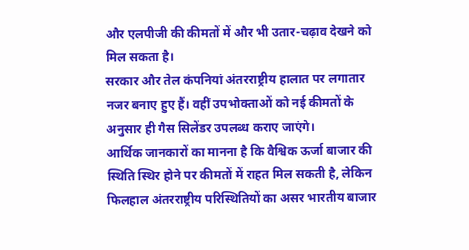और एलपीजी की कीमतों में और भी उतार-चढ़ाव देखने को मिल सकता है।
सरकार और तेल कंपनियां अंतरराष्ट्रीय हालात पर लगातार नजर बनाए हुए हैं। वहीं उपभोक्ताओं को नई कीमतों के अनुसार ही गैस सिलेंडर उपलब्ध कराए जाएंगे।
आर्थिक जानकारों का मानना है कि वैश्विक ऊर्जा बाजार की स्थिति स्थिर होने पर कीमतों में राहत मिल सकती है, लेकिन फिलहाल अंतरराष्ट्रीय परिस्थितियों का असर भारतीय बाजार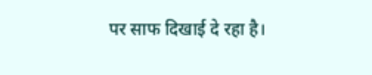पर साफ दिखाई दे रहा है।